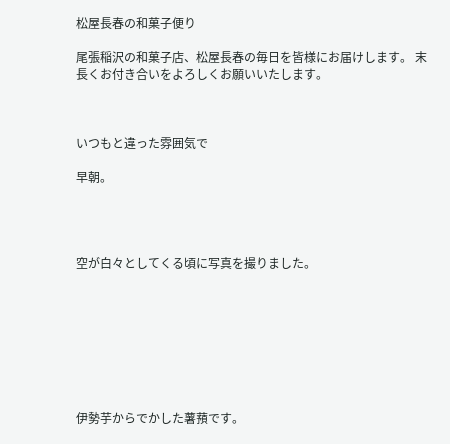松屋長春の和菓子便り

尾張稲沢の和菓子店、松屋長春の毎日を皆様にお届けします。 末長くお付き合いをよろしくお願いいたします。



いつもと違った雰囲気で

早朝。




空が白々としてくる頃に写真を撮りました。








伊勢芋からでかした薯蕷です。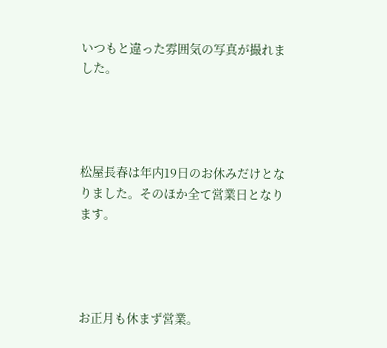いつもと違った雰囲気の写真が撮れました。




松屋長春は年内19日のお休みだけとなりました。そのほか全て営業日となります。




お正月も休まず営業。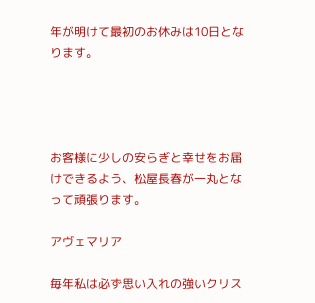年が明けて最初のお休みは10日となります。




お客様に少しの安らぎと幸せをお届けできるよう、松屋長春が一丸となって頑張ります。

アヴェマリア

毎年私は必ず思い入れの強いクリス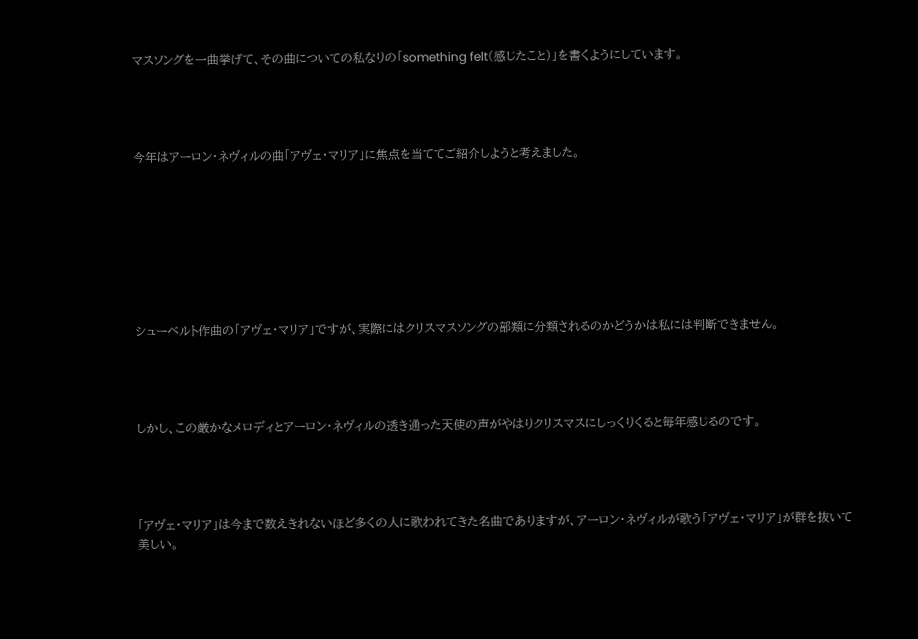マスソングを一曲挙げて、その曲についての私なりの「something felt(感じたこと)」を書くようにしています。




今年はアーロン・ネヴィルの曲「アヴェ・マリア」に焦点を当ててご紹介しようと考えました。








シューベルト作曲の「アヴェ・マリア」ですが、実際にはクリスマスソングの部類に分類されるのかどうかは私には判断できません。




しかし、この厳かなメロディとアーロン・ネヴィルの透き通った天使の声がやはりクリスマスにしっくりくると毎年感じるのです。




「アヴェ・マリア」は今まで数えきれないほど多くの人に歌われてきた名曲でありますが、アーロン・ネヴィルが歌う「アヴェ・マリア」が群を抜いて美しい。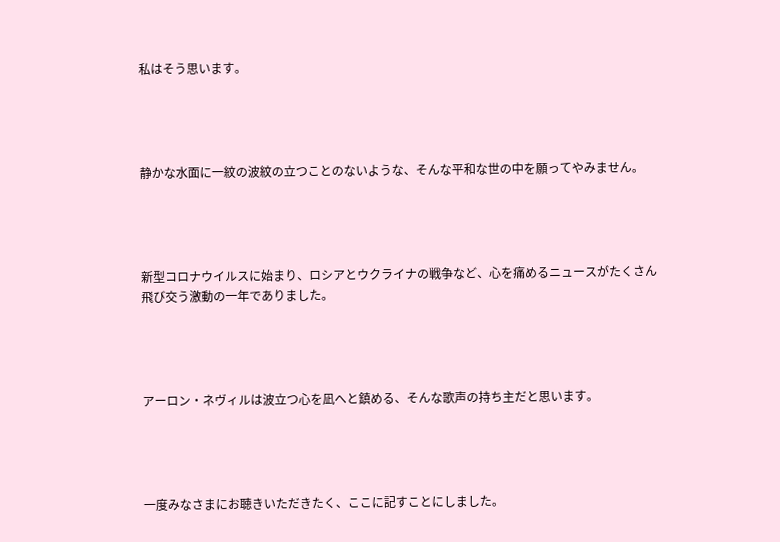私はそう思います。




静かな水面に一紋の波紋の立つことのないような、そんな平和な世の中を願ってやみません。




新型コロナウイルスに始まり、ロシアとウクライナの戦争など、心を痛めるニュースがたくさん飛び交う激動の一年でありました。




アーロン・ネヴィルは波立つ心を凪へと鎮める、そんな歌声の持ち主だと思います。




一度みなさまにお聴きいただきたく、ここに記すことにしました。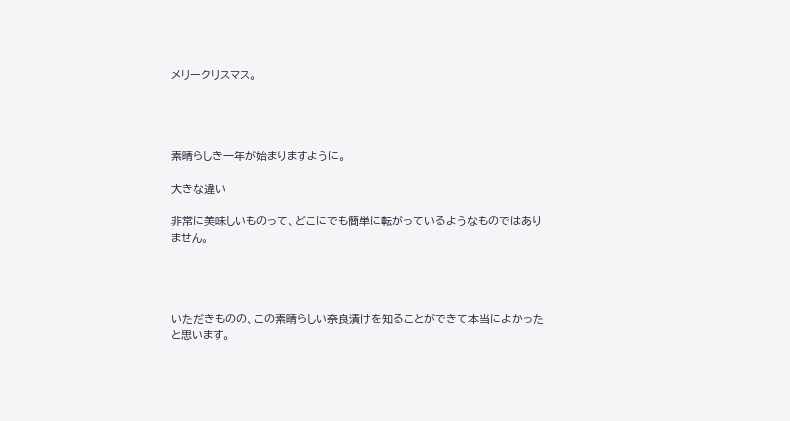メリークリスマス。




素晴らしき一年が始まりますように。

大きな違い

非常に美味しいものって、どこにでも簡単に転がっているようなものではありません。




いただきものの、この素晴らしい奈良漬けを知ることができて本当によかったと思います。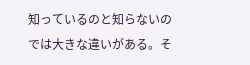知っているのと知らないのでは大きな違いがある。そ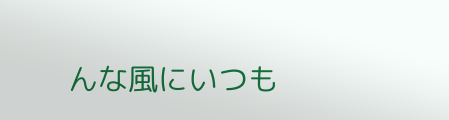んな風にいつも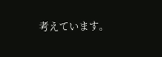考えています。